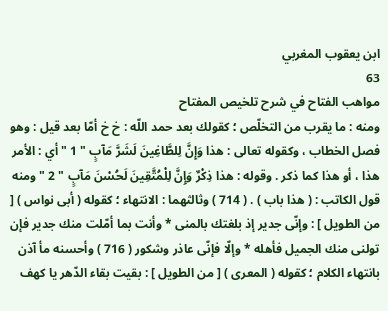ابن يعقوب المغربي
63
مواهب الفتاح في شرح تلخيص المفتاح
ومنه : ما يقرب من التخلّص ؛ كقولك بعد حمد اللّه : خ خ أمّا بعد قيل : وهو فصل الخطاب ، وكقوله تعالى : هذا وَإِنَّ لِلطَّاغِينَ لَشَرَّ مَآبٍ " 1 " أي : الأمر هذا ، أو هذا كما ذكر . وقوله : هذا ذِكْرٌ وَإِنَّ لِلْمُتَّقِينَ لَحُسْنَ مَآبٍ " 2 " ومنه قول الكاتب : ( هذا باب ) . ( 714 ) وثالثهما : الانتهاء ؛ كقوله ( أبى نواس ) [ من الطويل ] : وإنّى جدير إذ بلغتك بالمنى * وأنت بما أمّلت منك جدير فإن تولنى منك الجميل فأهله * وإلّا فإنّى عاذر وشكور ( 716 ) وأحسنه مأ آذن بانتهاء الكلام ؛ كقوله ( المعرى ) [ من الطويل ] : بقيت بقاء الدّهر يا كهف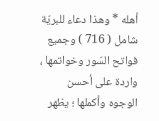أهله * وهذا دعاء للبريّة شامل ( 716 ) وجميع فواتح السّور وخواتمها ، واردة على أحسن الوجوه وأكملها ؛ يظهر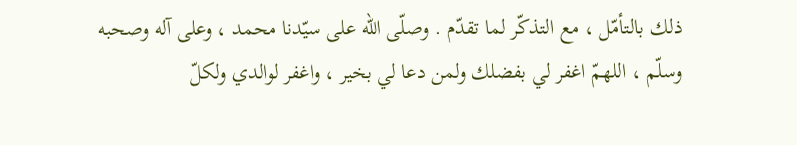ذلك بالتأمّل ، مع التذكّر لما تقدّم . وصلّى اللّه على سيّدنا محمد ، وعلى آله وصحبه وسلّم ، اللهمّ اغفر لي بفضلك ولمن دعا لي بخير ، واغفر لوالدي ولكلّ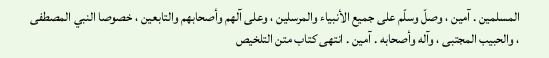المسلمين . آمين ، وصلّ وسلّم على جميع الأنبياء والمرسلين ، وعلى آلهم وأصحابهم والتابعين ، خصوصا النبي المصطفى ، والحبيب المجتبى ، وآله وأصحابه . آمين . انتهى كتاب متن التلخيص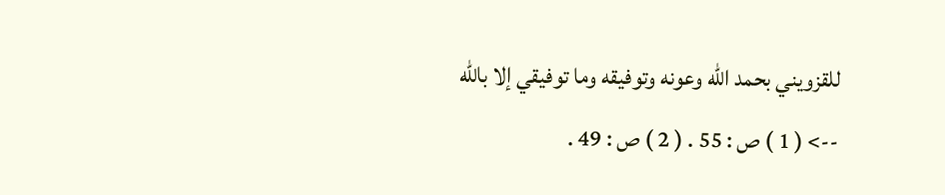للقزويني بحمد اللّه وعونه وتوفيقه وما توفيقي إلا باللّه
--> ( 1 ) ص : 55 . ( 2 ) ص : 49 .